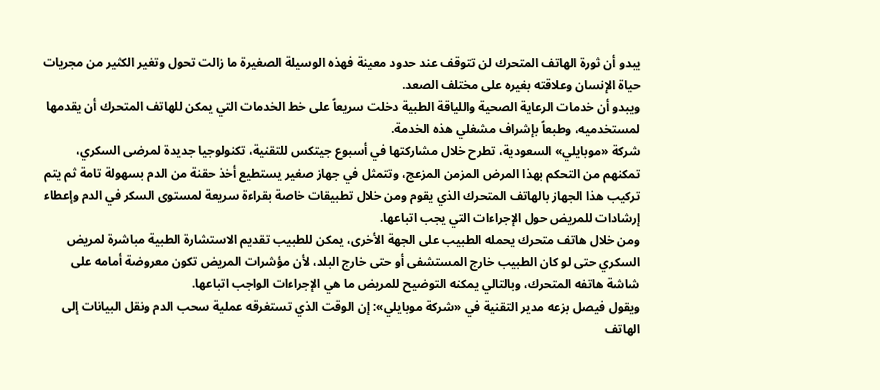يبدو أن ثورة الهاتف المتحرك لن تتوقف عند حدود معينة فهذه الوسيلة الصغيرة ما زالت تحول وتغير الكثير من مجريات حياة الإنسان وعلاقته بغيره على مختلف الصعد.
ويبدو أن خدمات الرعاية الصحية واللياقة الطبية دخلت سريعاً على خط الخدمات التي يمكن للهاتف المتحرك أن يقدمها لمستخدميه، وطبعاً بإشراف مشغلي هذه الخدمة.
شركة «موبايلي» السعودية، تطرح خلال مشاركتها في أسبوع جيتكس للتقنية، تكنولوجيا جديدة لمرضى السكري، تمكنهم من التحكم بهذا المرض المزمن المزعج، وتتمثل في جهاز صغير يستطيع أخذ حقنة من الدم بسهولة تامة ثم يتم تركيب هذا الجهاز بالهاتف المتحرك الذي يقوم ومن خلال تطبيقات خاصة بقراءة سريعة لمستوى السكر في الدم وإعطاء إرشادات للمريض حول الإجراءات التي يجب اتباعها.
ومن خلال هاتف متحرك يحمله الطبيب على الجهة الأخرى، يمكن للطبيب تقديم الاستشارة الطبية مباشرة لمريض السكري حتى لو كان الطبيب خارج المستشفى أو حتى خارج البلد، لأن مؤشرات المريض تكون معروضة أمامه على شاشة هاتفه المتحرك، وبالتالي يمكنه التوضيح للمريض ما هي الإجراءات الواجب اتباعها.
ويقول فيصل بزعه مدير التقنية في «شركة موبايلي»: إن الوقت الذي تستغرقه عملية سحب الدم ونقل البيانات إلى الهاتف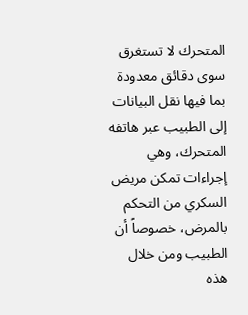المتحرك لا تستغرق سوى دقائق معدودة بما فيها نقل البيانات إلى الطبيب عبر هاتفه المتحرك، وهي إجراءات تمكن مريض السكري من التحكم بالمرض، خصوصاً أن الطبيب ومن خلال هذه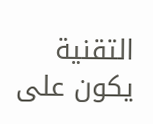التقنية يكون على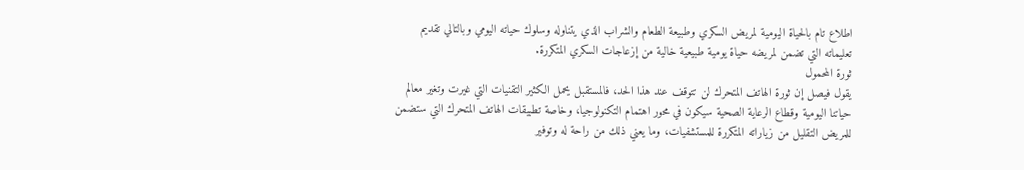اطلاع تام بالحياة اليومية لمريض السكري وطبيعة الطعام والشراب الذي يتناوله وسلوك حياته اليومي وبالتالي تقديم تعليماته التي تضمن لمريضه حياة يومية طبيعية خالية من إزعاجات السكري المتكررة.
ثورة المحمول
يقول فيصل إن ثورة الهاتف المتحرك لن تتوقف عند هذا الحد، فالمستقبل يحمل الكثير التقنيات التي غيرت وتغير معالم حياتنا اليومية وقطاع الرعاية الصحية سيكون في محور اهتمام التكنولوجيا، وخاصة تطبيقات الهاتف المتحرك التي ستضمن للمريض التقليل من زياراته المتكررة للمستشفيات، وما يعني ذلك من راحة له وتوفير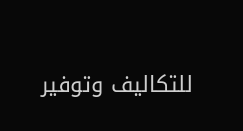للتكاليف وتوفير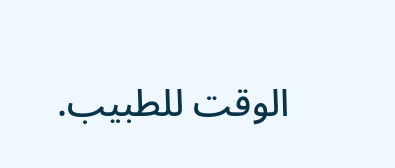الوقت للطبيب.